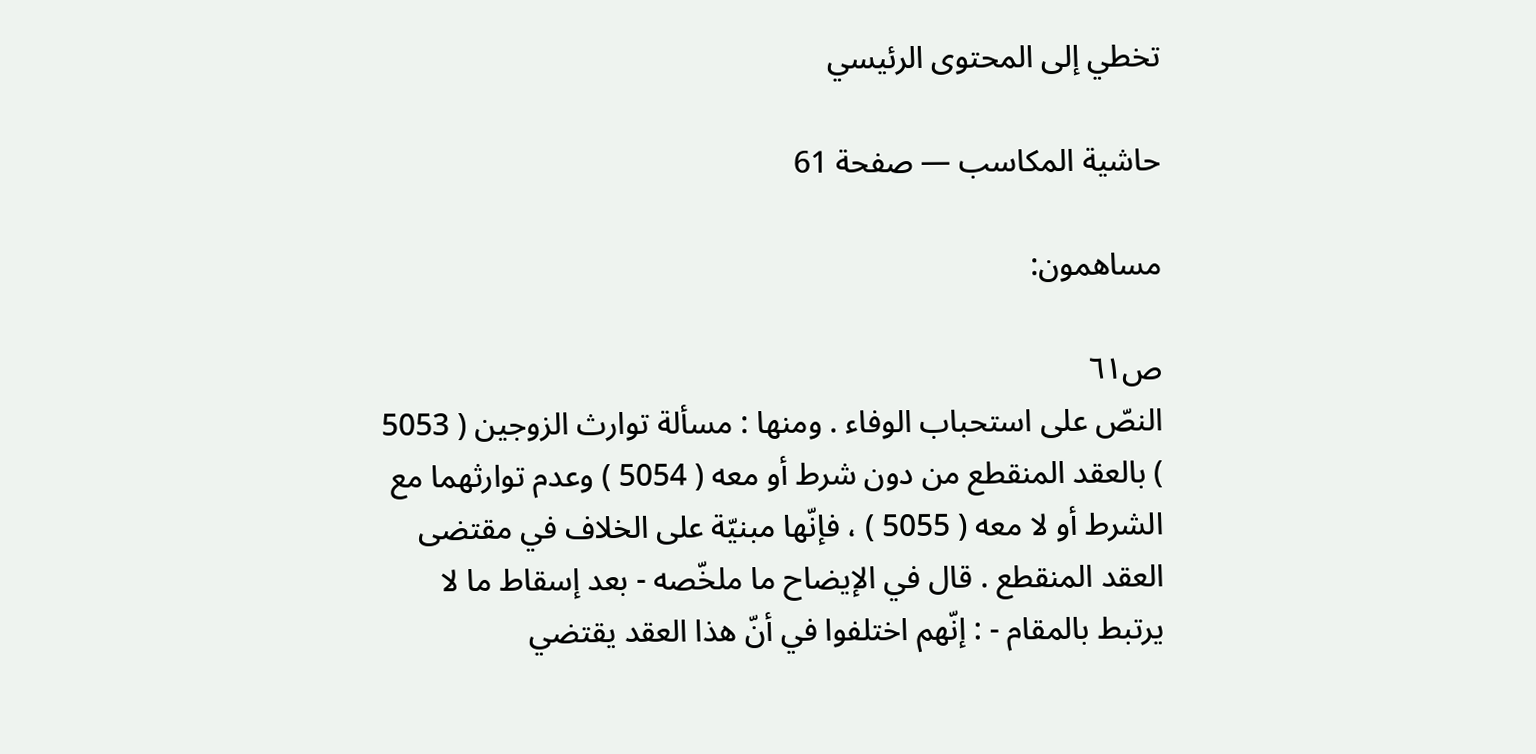تخطي إلى المحتوى الرئيسي

حاشية المكاسب — صفحة 61

مساهمون:

ص٦١
النصّ على استحباب الوفاء . ومنها : مسألة توارث الزوجين ( 5053 ) بالعقد المنقطع من دون شرط أو معه ( 5054 ) وعدم توارثهما مع الشرط أو لا معه ( 5055 ) ، فإنّها مبنيّة على الخلاف في مقتضى العقد المنقطع . قال في الإيضاح ما ملخّصه - بعد إسقاط ما لا يرتبط بالمقام - : إنّهم اختلفوا في أنّ هذا العقد يقتضي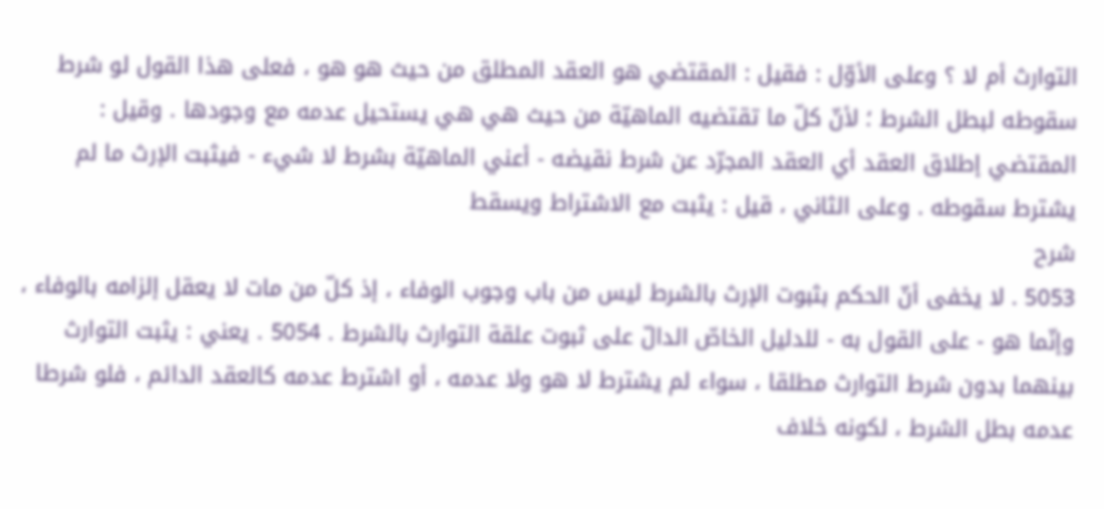التوارث أم لا ؟ وعلى الأوّل : فقيل : المقتضي هو العقد المطلق من حيث هو هو ، فعلى هذا القول لو شرط سقوطه لبطل الشرط ؛ لأنّ كلّ ما تقتضيه الماهيّة من حيث هي هي يستحيل عدمه مع وجودها . وقيل : المقتضي إطلاق العقد أي العقد المجرّد عن شرط نقيضه - أعني الماهيّة بشرط لا شيء - فيثبت الإرث ما لم يشترط سقوطه . وعلى الثاني ، قيل : يثبت مع الاشتراط ويسقط
شرح
5053 . لا يخفى أنّ الحكم بثبوت الإرث بالشرط ليس من باب وجوب الوفاء ، إذ كلّ من مات لا يعقل إلزامه بالوفاء ، وإنّما هو - على القول به - للدليل الخاصّ الدالّ على ثبوت علقة التوارث بالشرط . 5054 . يعني : يثبت التوارث بينهما بدون شرط التوارث مطلقا ، سواء لم يشترط لا هو ولا عدمه ، أو اشترط عدمه كالعقد الدائم ، فلو شرطا عدمه بطل الشرط ، لكونه خلاف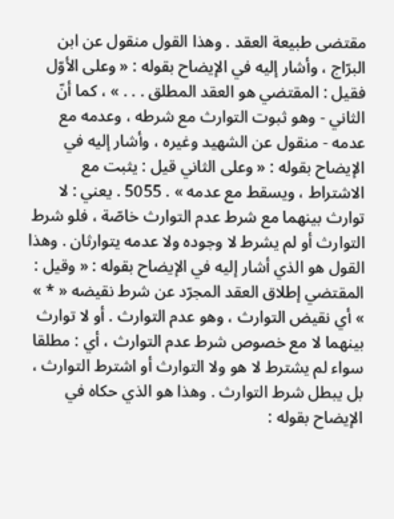مقتضى طبيعة العقد . وهذا القول منقول عن ابن البرّاج ، وأشار إليه في الإيضاح بقوله : « وعلى الأوّل فقيل : المقتضي هو العقد المطلق . . . » ، كما أنّ الثاني - وهو ثبوت التوارث مع شرطه ، وعدمه مع عدمه - منقول عن الشهيد وغيره ، وأشار إليه في الإيضاح بقوله : « وعلى الثاني قيل : يثبت مع الاشتراط ، ويسقط مع عدمه » . 5055 . يعني : لا توارث بينهما مع شرط عدم التوارث خاصّة ، فلو شرط التوارث أو لم يشرط لا وجوده ولا عدمه يتوارثان . وهذا القول هو الذي أشار إليه في الإيضاح بقوله : « وقيل : المقتضي إطلاق العقد المجرّد عن شرط نقيضه « * » » أي نقيض التوارث ، وهو عدم التوارث . أو لا توارث بينهما لا مع خصوص شرط عدم التوارث ، أي : مطلقا سواء لم يشترط لا هو ولا التوارث أو اشترط التوارث ، بل يبطل شرط التوارث . وهذا هو الذي حكاه في الإيضاح بقوله :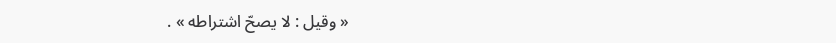« وقيل : لا يصحّ اشتراطه » .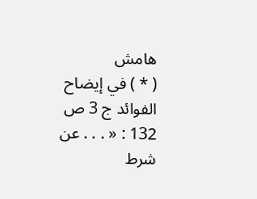هامش
( * ) في إيضاح الفوائد ج 3 ص 132 : « . . . عن شرط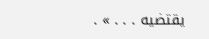يقتضيه . . . » .